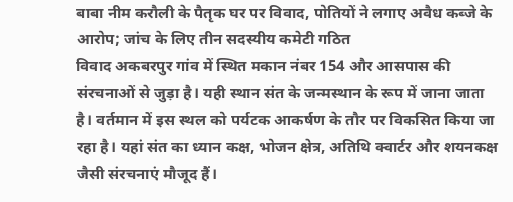बाबा नीम करौली के पैतृक घर पर विवाद, पोतियों ने लगाए अवैध कब्जे के आरोप; जांच के लिए तीन सदस्यीय कमेटी गठित
विवाद अकबरपुर गांव में स्थित मकान नंबर 154 और आसपास की संरचनाओं से जुड़ा है। यही स्थान संत के जन्मस्थान के रूप में जाना जाता है। वर्तमान में इस स्थल को पर्यटक आकर्षण के तौर पर विकसित किया जा रहा है। यहां संत का ध्यान कक्ष, भोजन क्षेत्र, अतिथि क्वार्टर और शयनकक्ष जैसी संरचनाएं मौजूद हैं।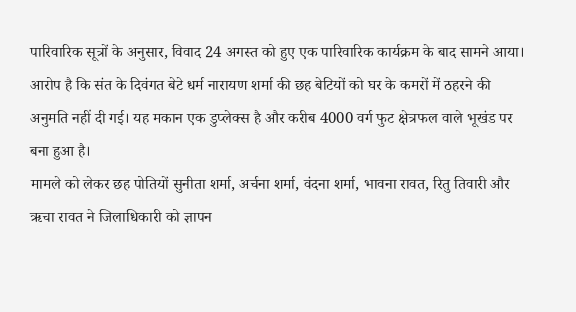पारिवारिक सूत्रों के अनुसार, विवाद 24 अगस्त को हुए एक पारिवारिक कार्यक्रम के बाद सामने आया। आरोप है कि संत के दिवंगत बेटे धर्म नारायण शर्मा की छह बेटियों को घर के कमरों में ठहरने की अनुमति नहीं दी गई। यह मकान एक डुप्लेक्स है और करीब 4000 वर्ग फुट क्षेत्रफल वाले भूखंड पर बना हुआ है।
मामले को लेकर छह पोतियों सुनीता शर्मा, अर्चना शर्मा, वंदना शर्मा, भावना रावत, रितु तिवारी और ऋचा रावत ने जिलाधिकारी को ज्ञापन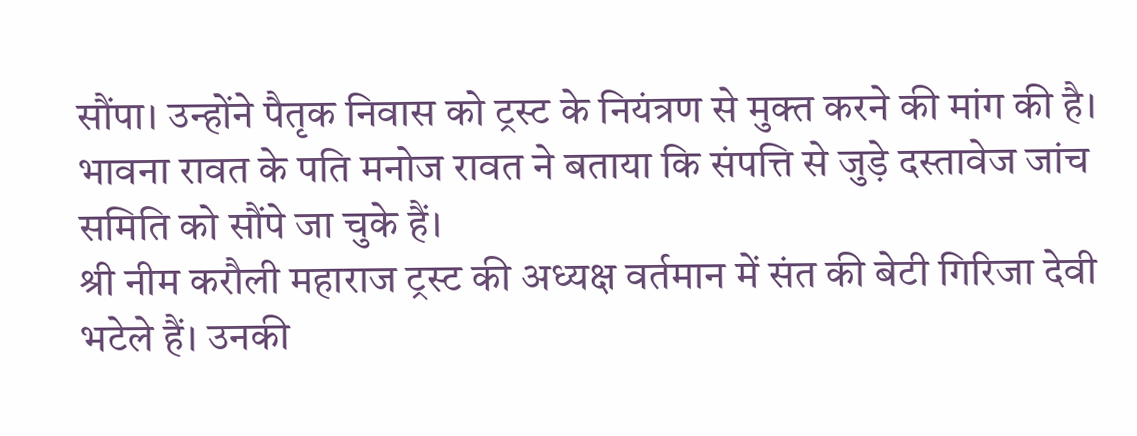सौंपा। उन्होंने पैतृक निवास को ट्रस्ट के नियंत्रण से मुक्त करने की मांग की है। भावना रावत के पति मनोज रावत ने बताया कि संपत्ति से जुड़े दस्तावेज जांच समिति को सौंपे जा चुके हैं।
श्री नीम करौली महाराज ट्रस्ट की अध्यक्ष वर्तमान में संत की बेटी गिरिजा देवी भटेले हैं। उनकी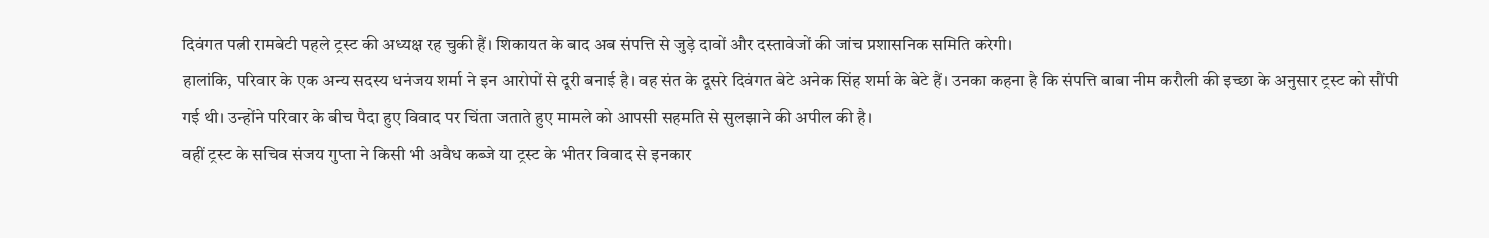दिवंगत पत्नी रामबेटी पहले ट्रस्ट की अध्यक्ष रह चुकी हैं। शिकायत के बाद अब संपत्ति से जुड़े दावों और दस्तावेजों की जांच प्रशासनिक समिति करेगी।
हालांकि, परिवार के एक अन्य सदस्य धनंजय शर्मा ने इन आरोपों से दूरी बनाई है। वह संत के दूसरे दिवंगत बेटे अनेक सिंह शर्मा के बेटे हैं। उनका कहना है कि संपत्ति बाबा नीम करौली की इच्छा के अनुसार ट्रस्ट को सौंपी गई थी। उन्होंने परिवार के बीच पैदा हुए विवाद पर चिंता जताते हुए मामले को आपसी सहमति से सुलझाने की अपील की है।
वहीं ट्रस्ट के सचिव संजय गुप्ता ने किसी भी अवैध कब्जे या ट्रस्ट के भीतर विवाद से इनकार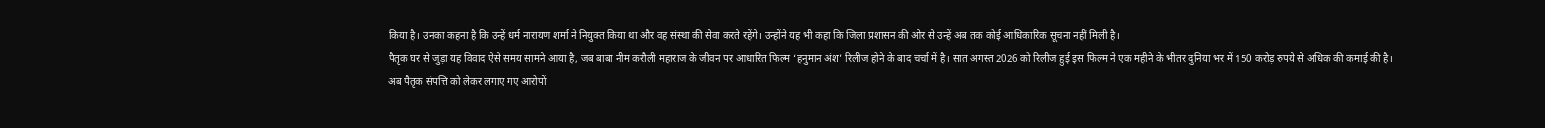किया है। उनका कहना है कि उन्हें धर्म नारायण शर्मा ने नियुक्त किया था और वह संस्था की सेवा करते रहेंगे। उन्होंने यह भी कहा कि जिला प्रशासन की ओर से उन्हें अब तक कोई आधिकारिक सूचना नहीं मिली है।
पैतृक घर से जुड़ा यह विवाद ऐसे समय सामने आया है, जब बाबा नीम करौली महाराज के जीवन पर आधारित फिल्म ‘हनुमान अंश’ रिलीज होने के बाद चर्चा में है। सात अगस्त 2026 को रिलीज हुई इस फिल्म ने एक महीने के भीतर दुनिया भर में 150 करोड़ रुपये से अधिक की कमाई की है।
अब पैतृक संपत्ति को लेकर लगाए गए आरोपों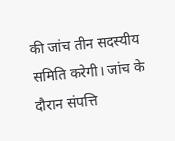की जांच तीन सदस्यीय समिति करेगी। जांच के दौरान संपत्ति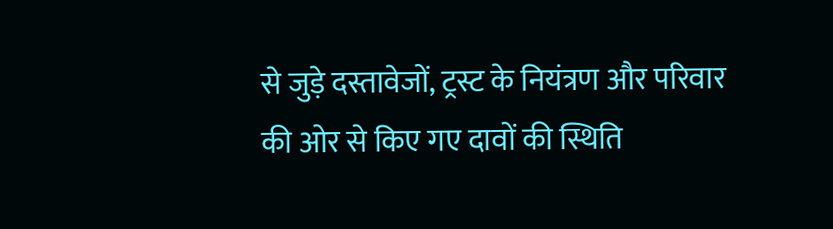से जुड़े दस्तावेजों, ट्रस्ट के नियंत्रण और परिवार की ओर से किए गए दावों की स्थिति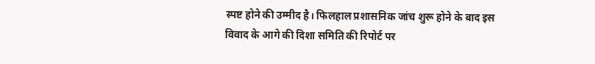स्पष्ट होने की उम्मीद है। फिलहाल प्रशासनिक जांच शुरू होने के बाद इस विवाद के आगे की दिशा समिति की रिपोर्ट पर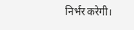निर्भर करेगी।